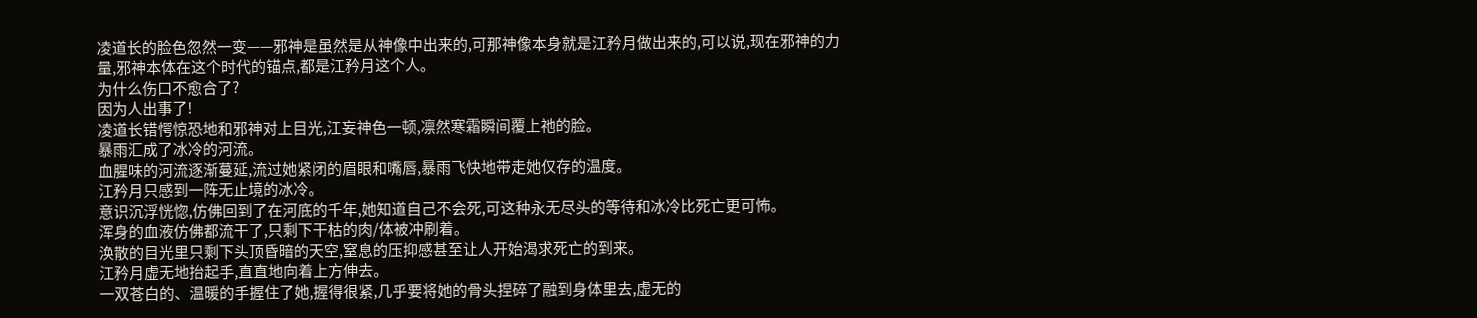凌道长的脸色忽然一变——邪神是虽然是从神像中出来的,可那神像本身就是江矜月做出来的,可以说,现在邪神的力量,邪神本体在这个时代的锚点,都是江矜月这个人。
为什么伤口不愈合了?
因为人出事了!
凌道长错愕惊恐地和邪神对上目光,江妄神色一顿,凛然寒霜瞬间覆上祂的脸。
暴雨汇成了冰冷的河流。
血腥味的河流逐渐蔓延,流过她紧闭的眉眼和嘴唇,暴雨飞快地带走她仅存的温度。
江矜月只感到一阵无止境的冰冷。
意识沉浮恍惚,仿佛回到了在河底的千年,她知道自己不会死,可这种永无尽头的等待和冰冷比死亡更可怖。
浑身的血液仿佛都流干了,只剩下干枯的肉/体被冲刷着。
涣散的目光里只剩下头顶昏暗的天空,窒息的压抑感甚至让人开始渴求死亡的到来。
江矜月虚无地抬起手,直直地向着上方伸去。
一双苍白的、温暖的手握住了她,握得很紧,几乎要将她的骨头捏碎了融到身体里去,虚无的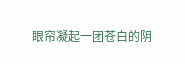眼帘凝起一团苍白的阴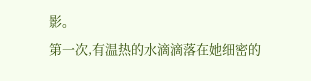影。
第一次,有温热的水滴滴落在她细密的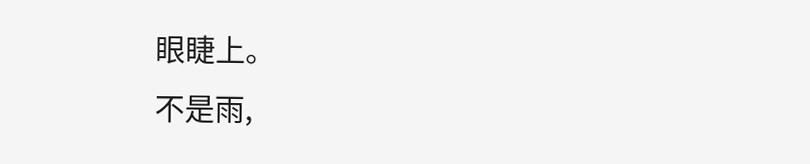眼睫上。
不是雨,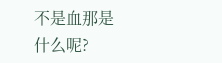不是血那是什么呢?